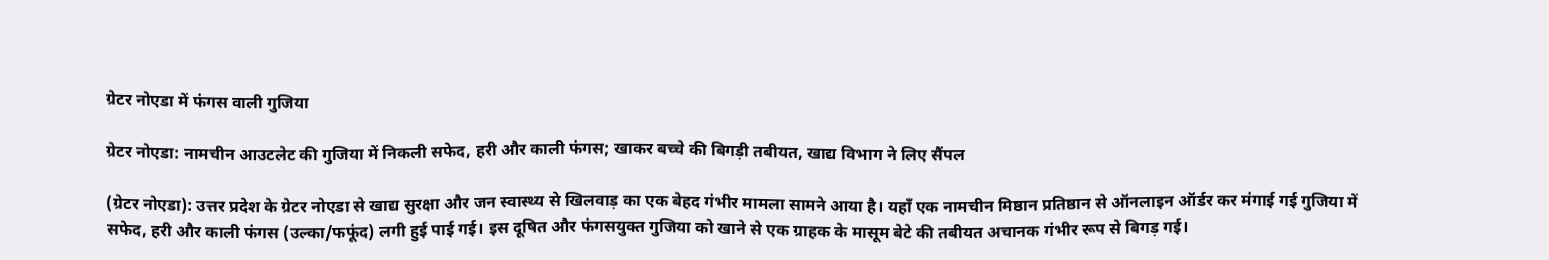ग्रेटर नोएडा में फंगस वाली गुजिया

ग्रेटर नोएडा: नामचीन आउटलेट की गुजिया में निकली सफेद, हरी और काली फंगस; खाकर बच्चे की बिगड़ी तबीयत, खाद्य विभाग ने लिए सैंपल

(ग्रेटर नोएडा): उत्तर प्रदेश के ग्रेटर नोएडा से खाद्य सुरक्षा और जन स्वास्थ्य से खिलवाड़ का एक बेहद गंभीर मामला सामने आया है। यहाँ एक नामचीन मिष्ठान प्रतिष्ठान से ऑनलाइन ऑर्डर कर मंगाई गई गुजिया में सफेद, हरी और काली फंगस (उल्का/फफूंद) लगी हुई पाई गई। इस दूषित और फंगसयुक्त गुजिया को खाने से एक ग्राहक के मासूम बेटे की तबीयत अचानक गंभीर रूप से बिगड़ गई।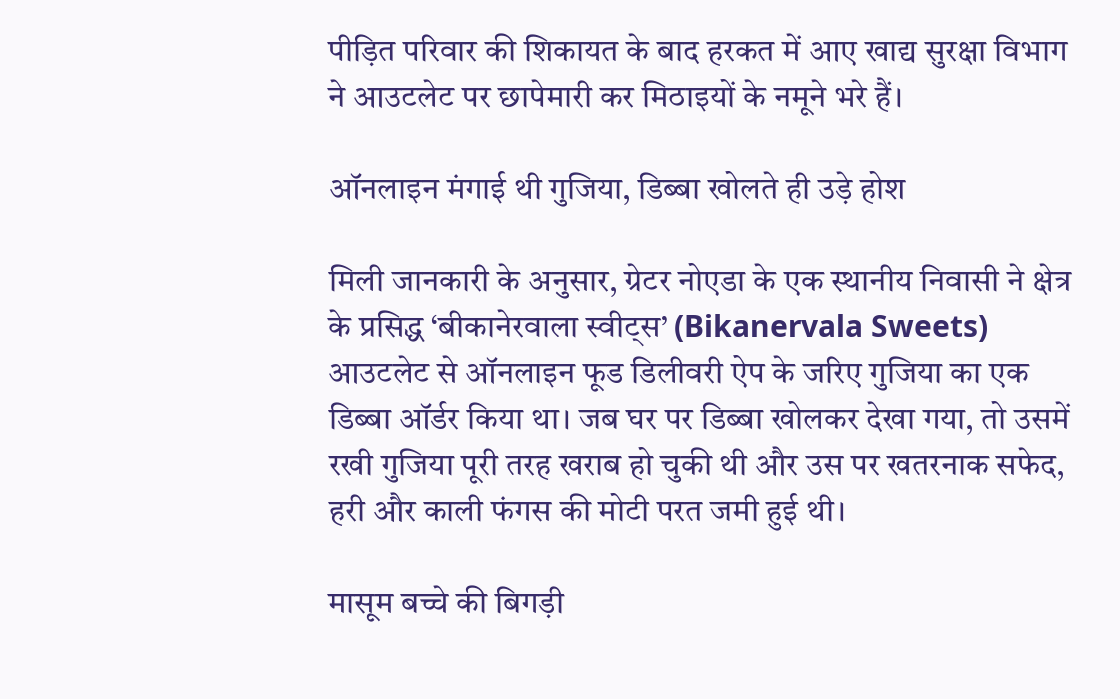पीड़ित परिवार की शिकायत के बाद हरकत में आए खाद्य सुरक्षा विभाग ने आउटलेट पर छापेमारी कर मिठाइयों के नमूने भरे हैं।

ऑनलाइन मंगाई थी गुजिया, डिब्बा खोलते ही उड़े होश

मिली जानकारी के अनुसार, ग्रेटर नोएडा के एक स्थानीय निवासी ने क्षेत्र के प्रसिद्ध ‘बीकानेरवाला स्वीट्स’ (Bikanervala Sweets) आउटलेट से ऑनलाइन फूड डिलीवरी ऐप के जरिए गुजिया का एक डिब्बा ऑर्डर किया था। जब घर पर डिब्बा खोलकर देखा गया, तो उसमें रखी गुजिया पूरी तरह खराब हो चुकी थी और उस पर खतरनाक सफेद, हरी और काली फंगस की मोटी परत जमी हुई थी।

मासूम बच्चे की बिगड़ी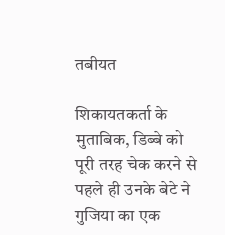तबीयत

शिकायतकर्ता के मुताबिक, डिब्बे को पूरी तरह चेक करने से पहले ही उनके बेटे ने गुजिया का एक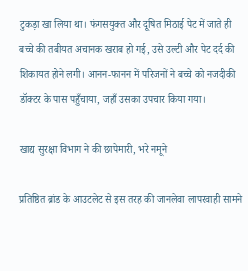टुकड़ा खा लिया था। फंगसयुक्त और दूषित मिठाई पेट में जाते ही बच्चे की तबीयत अचानक खराब हो गई, उसे उल्टी और पेट दर्द की शिकायत होने लगी। आनन-फानन में परिजनों ने बच्चे को नजदीकी डॉक्टर के पास पहुँचाया, जहाँ उसका उपचार किया गया।

खाद्य सुरक्षा विभाग ने की छापेमारी, भरे नमूने

प्रतिष्ठित ब्रांड के आउटलेट से इस तरह की जानलेवा लापरवाही सामने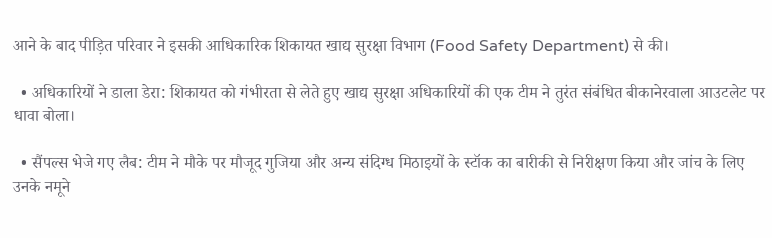आने के बाद पीड़ित परिवार ने इसकी आधिकारिक शिकायत खाद्य सुरक्षा विभाग (Food Safety Department) से की।

  • अधिकारियों ने डाला डेरा: शिकायत को गंभीरता से लेते हुए खाद्य सुरक्षा अधिकारियों की एक टीम ने तुरंत संबंधित बीकानेरवाला आउटलेट पर धावा बोला।

  • सैंपल्स भेजे गए लैब: टीम ने मौके पर मौजूद गुजिया और अन्य संदिग्ध मिठाइयों के स्टॉक का बारीकी से निरीक्षण किया और जांच के लिए उनके नमूने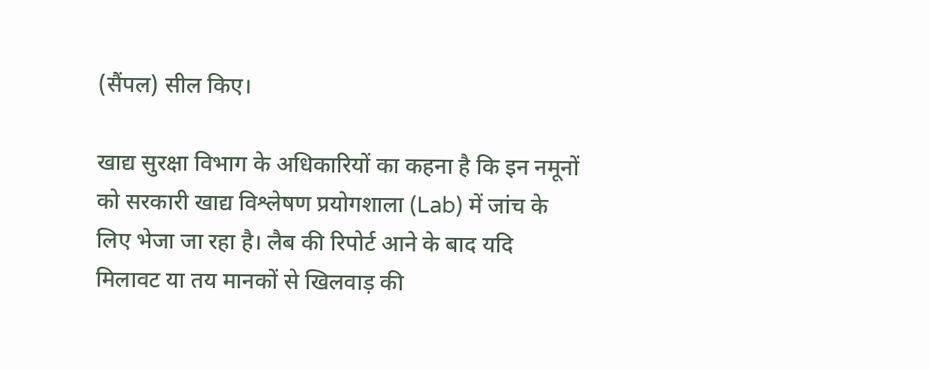(सैंपल) सील किए।

खाद्य सुरक्षा विभाग के अधिकारियों का कहना है कि इन नमूनों को सरकारी खाद्य विश्लेषण प्रयोगशाला (Lab) में जांच के लिए भेजा जा रहा है। लैब की रिपोर्ट आने के बाद यदि मिलावट या तय मानकों से खिलवाड़ की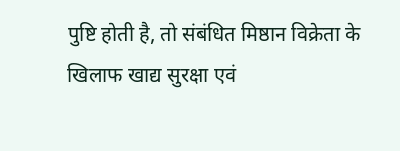पुष्टि होती है, तो संबंधित मिष्ठान विक्रेता के खिलाफ खाद्य सुरक्षा एवं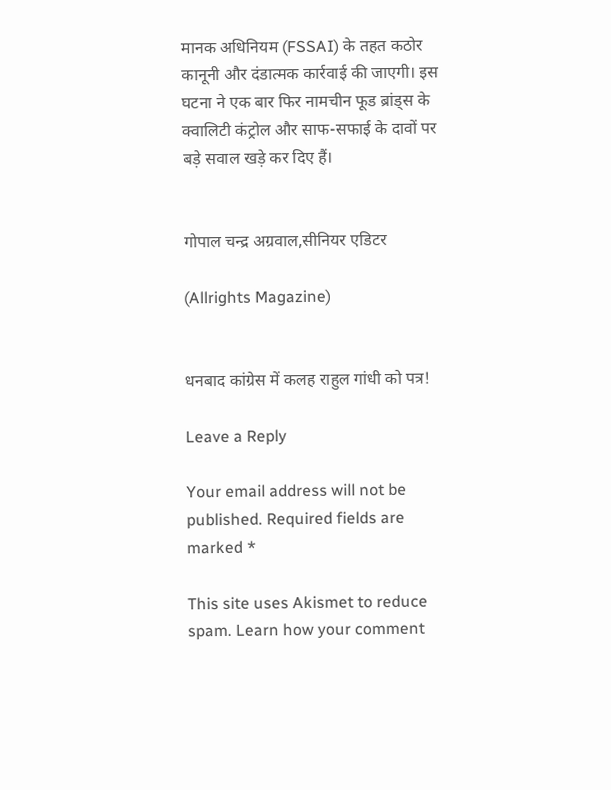मानक अधिनियम (FSSAI) के तहत कठोर कानूनी और दंडात्मक कार्रवाई की जाएगी। इस घटना ने एक बार फिर नामचीन फूड ब्रांड्स के क्वालिटी कंट्रोल और साफ-सफाई के दावों पर बड़े सवाल खड़े कर दिए हैं।


गोपाल चन्द्र अग्रवाल,सीनियर एडिटर

(Allrights Magazine)


धनबाद कांग्रेस में कलह राहुल गांधी को पत्र!

Leave a Reply

Your email address will not be published. Required fields are marked *

This site uses Akismet to reduce spam. Learn how your comment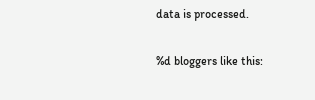data is processed.

%d bloggers like this: